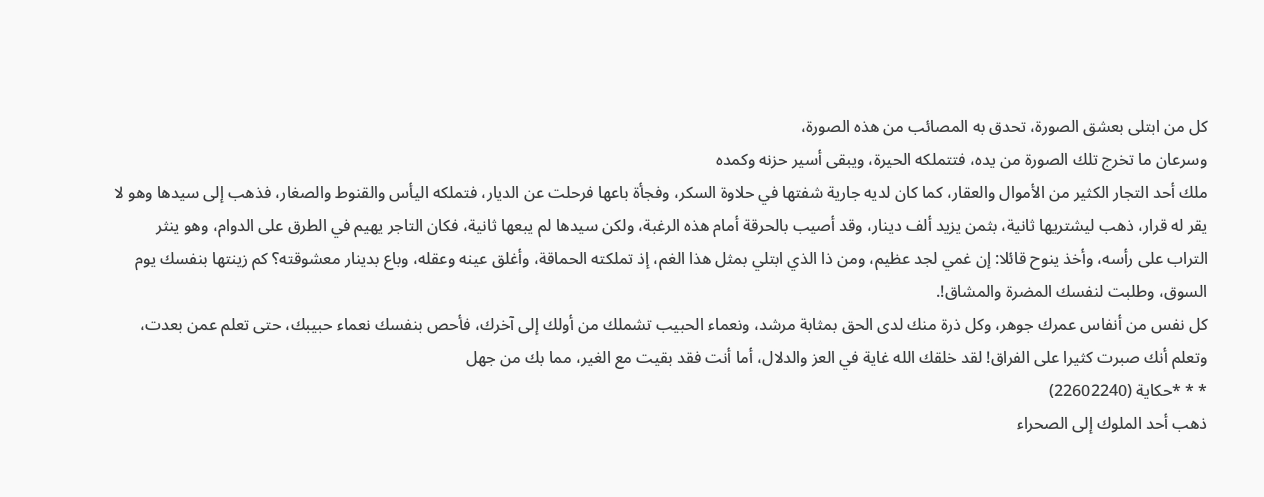كل من ابتلى بعشق الصورة، تحدق به المصائب من هذه الصورة،
وسرعان ما تخرج تلك الصورة من يده، فتتملكه الحيرة، ويبقى أسير حزنه وكمده
ملك أحد التجار الكثير من الأموال والعقار، كما كان لديه جارية شفتها في حلاوة السكر، وفجأة باعها فرحلت عن الديار، فتملكه اليأس والقنوط والصغار، فذهب إلى سيدها وهو لا يقر له قرار، ذهب ليشتريها ثانية، بثمن يزيد ألف دينار، وقد أصيب بالحرقة أمام هذه الرغبة، ولكن سيدها لم يبعها ثانية، فكان التاجر يهيم في الطرق على الدوام، وهو ينثر التراب على رأسه، وأخذ ينوح قائلا: إن غمي لجد عظيم، ومن ذا الذي ابتلي بمثل هذا الغم، إذ تملكته الحماقة، وأغلق عينه وعقله، وباع بدينار معشوقته؟ كم زينتها بنفسك يوم السوق، وطلبت لنفسك المضرة والمشاق!.
كل نفس من أنفاس عمرك جوهر، وكل ذرة منك لدى الحق بمثابة مرشد، ونعماء الحبيب تشملك من أولك إلى آخرك، فأحص بنفسك نعماء حبيبك، حتى تعلم عمن بعدت، وتعلم أنك صبرت كثيرا على الفراق! لقد خلقك الله غاية في العز والدلال، أما أنت فقد بقيت مع الغير، مما بك من جهل
* * *حكاية (22602240)
ذهب أحد الملوك إلى الصحراء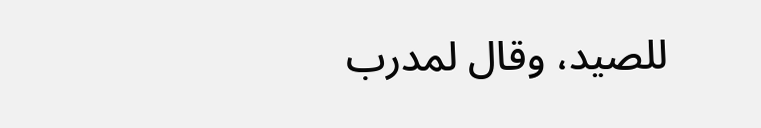للصيد، وقال لمدرب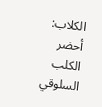الكلاب:
أحضر الكلب السلوقي